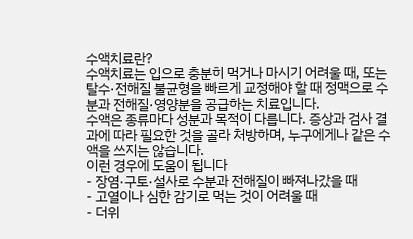수액치료란?
수액치료는 입으로 충분히 먹거나 마시기 어려울 때, 또는 탈수·전해질 불균형을 빠르게 교정해야 할 때 정맥으로 수분과 전해질·영양분을 공급하는 치료입니다.
수액은 종류마다 성분과 목적이 다릅니다. 증상과 검사 결과에 따라 필요한 것을 골라 처방하며, 누구에게나 같은 수액을 쓰지는 않습니다.
이런 경우에 도움이 됩니다
- 장염·구토·설사로 수분과 전해질이 빠져나갔을 때
- 고열이나 심한 감기로 먹는 것이 어려울 때
- 더위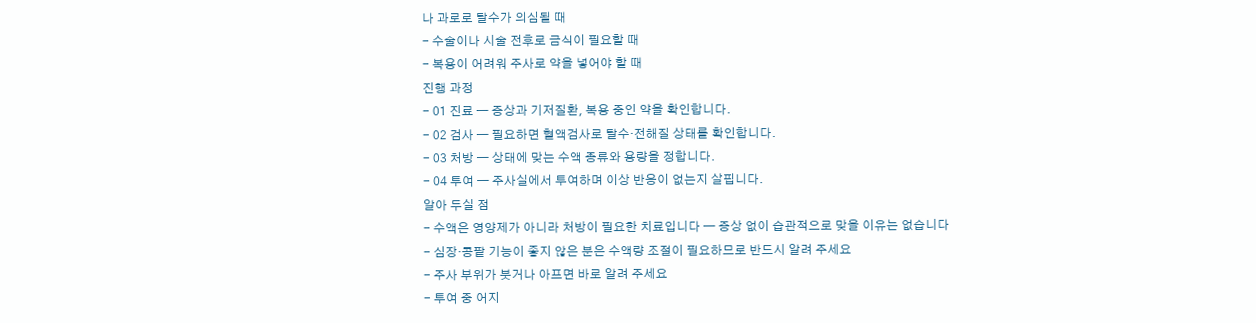나 과로로 탈수가 의심될 때
- 수술이나 시술 전후로 금식이 필요할 때
- 복용이 어려워 주사로 약을 넣어야 할 때
진행 과정
- 01 진료 — 증상과 기저질환, 복용 중인 약을 확인합니다.
- 02 검사 — 필요하면 혈액검사로 탈수·전해질 상태를 확인합니다.
- 03 처방 — 상태에 맞는 수액 종류와 용량을 정합니다.
- 04 투여 — 주사실에서 투여하며 이상 반응이 없는지 살핍니다.
알아 두실 점
- 수액은 영양제가 아니라 처방이 필요한 치료입니다 — 증상 없이 습관적으로 맞을 이유는 없습니다
- 심장·콩팥 기능이 좋지 않은 분은 수액량 조절이 필요하므로 반드시 알려 주세요
- 주사 부위가 붓거나 아프면 바로 알려 주세요
- 투여 중 어지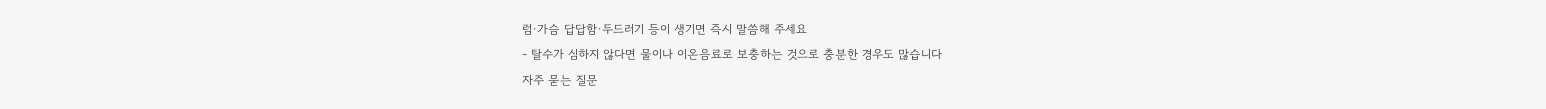럼·가슴 답답함·두드러기 등이 생기면 즉시 말씀해 주세요
- 탈수가 심하지 않다면 물이나 이온음료로 보충하는 것으로 충분한 경우도 많습니다
자주 묻는 질문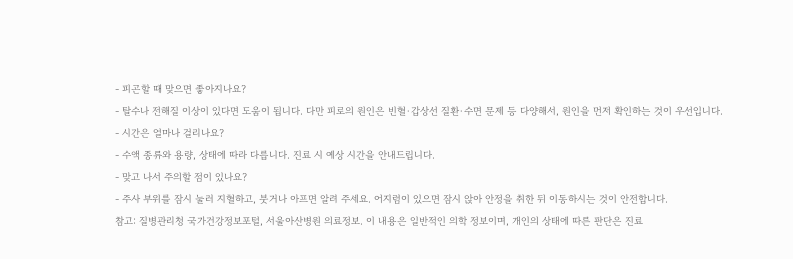- 피곤할 때 맞으면 좋아지나요?
- 탈수나 전해질 이상이 있다면 도움이 됩니다. 다만 피로의 원인은 빈혈·갑상선 질환·수면 문제 등 다양해서, 원인을 먼저 확인하는 것이 우선입니다.
- 시간은 얼마나 걸리나요?
- 수액 종류와 용량, 상태에 따라 다릅니다. 진료 시 예상 시간을 안내드립니다.
- 맞고 나서 주의할 점이 있나요?
- 주사 부위를 잠시 눌러 지혈하고, 붓거나 아프면 알려 주세요. 어지럼이 있으면 잠시 앉아 안정을 취한 뒤 이동하시는 것이 안전합니다.
참고: 질병관리청 국가건강정보포털, 서울아산병원 의료정보. 이 내용은 일반적인 의학 정보이며, 개인의 상태에 따른 판단은 진료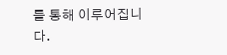를 통해 이루어집니다.